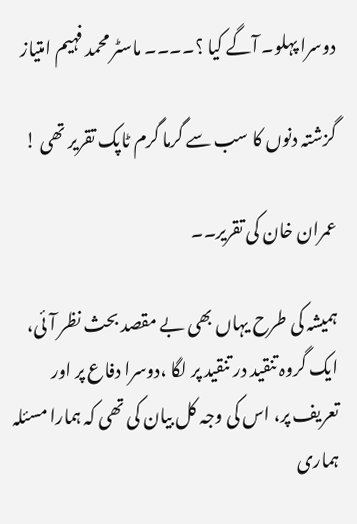دوسرا پہلو۔ آگے کیا ؟۔۔۔۔ ماسٹر محمد فہیم امتیاز

گزشتہ دنوں کا سب سے گرما گرم ٹاپک تقریر تھی !

عمران خان کی تقریر۔۔

ہمیشہ کی طرح یہاں بھی بے مقصد بحث نظر آئی، ایک گروہ تنقید در تنقید پر لگا ،دوسرا دفاع پر اور تعریف پر، اس کی وجہ کل بیان کی تھی کہ ہمارا مسئلہ ہماری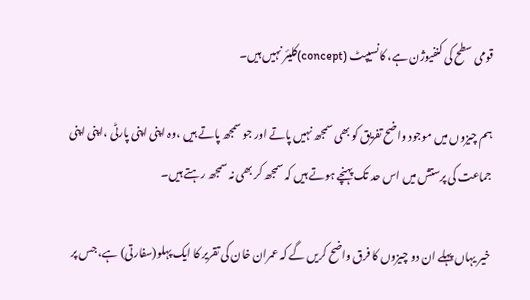قومی سطح کی کنفیوژن ہے، کانسیپٹ (concept)کلیئر نہیں ہیں۔

ہم چیزوں میں موجود واضح تفریق کو بھی سمجھ نہیں پاتے اور جو سمجھ پاتے ہیں ،وہ اپنی اپنی پارٹی ،اپنی اپنی جماعت کی پرستش میں اس حد تک پہنچے ہوتے ہیں کہ سمجھ کر بھی نہ سمجھ رہتے ہیں۔

خیر یہاں پہلے ان دو چیزوں کا فرق واضح کریں گے کہ عمران خان کی تقریر کا ایک پہلو(سفارتی) ہے، جس پر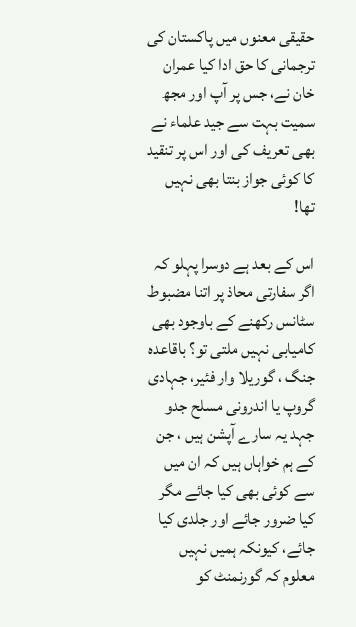حقیقی معنوں میں پاکستان کی ترجمانی کا حق ادا کیا عمران خان نے، جس پر آپ اور مجھ سمیت بہت سے جید علماء نے بھی تعریف کی اور اس پر تنقید کا کوئی جواز بنتا بھی نہیں تھا!

اس کے بعد ہے دوسرا پہلو کہ اگر سفارتی محاذ پر اتنا مضبوط سٹانس رکھنے کے باوجود بھی کامیابی نہیں ملتی تو؟ باقاعدہ جنگ ، گوریلا وار فئیر، جہادی گروپ یا اندرونی مسلح جدو جہد یہ سارے آپشن ہیں ، جن کے ہم خواہاں ہیں کہ ان میں سے کوئی بھی کیا جائے مگر کیا ضرور جائے اور جلدی کیا جائے، کیونکہ ہمیں نہیں معلوم کہ گورنمنٹ کو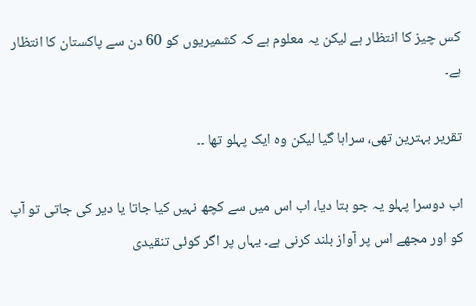کس چیز کا انتظار ہے لیکن یہ معلوم ہے کہ کشمیریوں کو 60 دن سے پاکستان کا انتظار ہے۔

تقریر بہترین تھی، سراہا گیا لیکن وہ ایک پہلو تھا ۔۔

اب دوسرا پہلو یہ جو بتا دیا، اب اس میں سے کچھ نہیں کیا جاتا یا دیر کی جاتی تو آپ کو اور مجھے اس پر آواز بلند کرنی ہے۔ یہاں پر اگر کوئی تنقیدی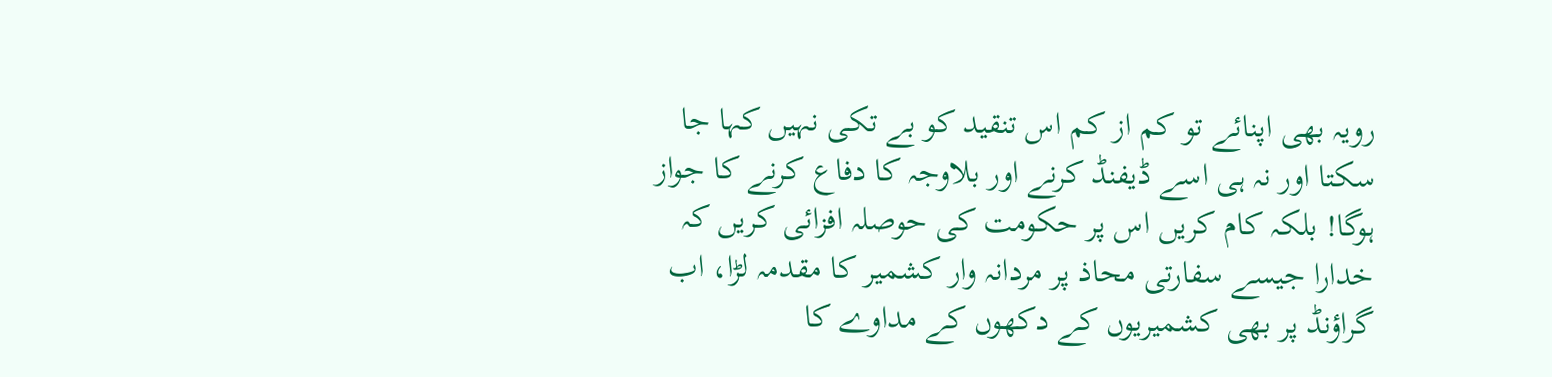رویہ بھی اپنائے تو کم از کم اس تنقید کو بے تکی نہیں کہا جا سکتا اور نہ ہی اسے ڈیفنڈ کرنے اور بلاوجہ کا دفاع کرنے کا جواز ہوگا! بلکہ کام کریں اس پر حکومت کی حوصلہ افزائی کریں کہ خدارا جیسے سفارتی محاذ پر مردانہ وار کشمیر کا مقدمہ لڑا، اب گراؤنڈ پر بھی کشمیریوں کے دکھوں کے مداوے کا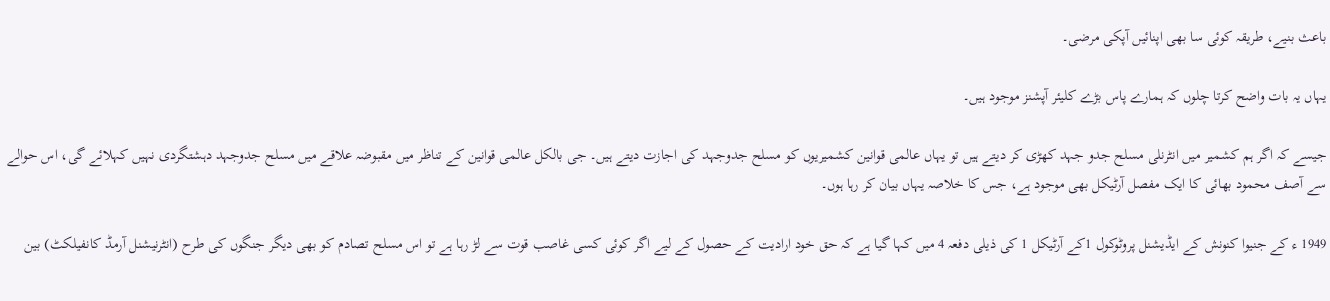باعث بنیے، طریقہ کوئی سا بھی اپنائیں آپکی مرضی۔

یہاں یہ بات واضح کرتا چلوں کہ ہمارے پاس بڑے کلیئر آپشنز موجود ہیں۔

جیسے کہ اگر ہم کشمیر میں انٹرنلی مسلح جدو جہد کھڑی کر دیتے ہیں تو یہاں عالمی قوانین کشمیریوں کو مسلح جدوجہد کی اجازت دیتے ہیں۔ جی بالکل عالمی قوانین کے تناظر میں مقبوضہ علاقے میں مسلح جدوجہد دہشتگردی نہیں کہلائے گی، اس حوالے سے آصف محمود بھائی کا ایک مفصل آرٹیکل بھی موجود ہے، جس کا خلاصہ یہاں بیان کر رہا ہوں۔

1949 ء کے جنیوا کنونش کے ایڈیشنل پروٹوکول 1کے آرٹیکل 1 کی ذیلی دفعہ 4 میں کہا گیا ہے کہ حق خود ارادیت کے حصول کے لیے اگر کوئی کسی غاصب قوت سے لڑ رہا ہے تو اس مسلح تصادم کو بھی دیگر جنگوں کی طرح (انٹرنیشنل آرمڈ کانفیلکٹ) بین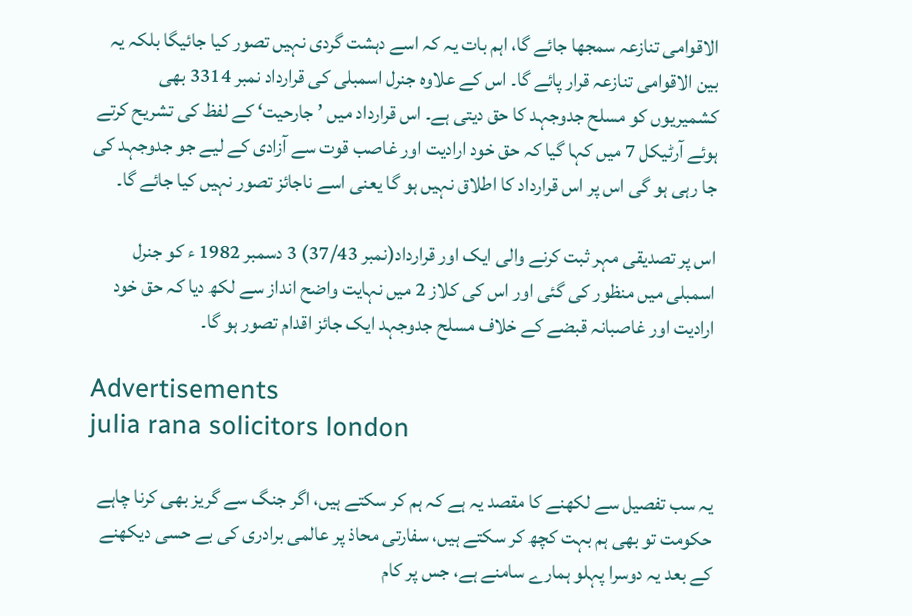الاقوامی تنازعہ سمجھا جائے گا، اہم بات یہ کہ اسے دہشت گردی نہیں تصور کیا جائیگا بلکہ یہ بین الاقوامی تنازعہ قرار پائے گا۔ اس کے علاوہ جنرل اسمبلی کی قرارداد نمبر 3314 بھی کشمیریوں کو مسلح جدوجہد کا حق دیتی ہے۔ اس قرارداد میں ’ جارحیت‘ کے لفظ کی تشریح کرتے ہوئے آرٹیکل 7 میں کہا گیا کہ حق خود ارادیت اور غاصب قوت سے آزادی کے لیے جو جدوجہد کی جا رہی ہو گی اس پر اس قرارداد کا اطلاق نہیں ہو گا یعنی اسے ناجائز تصور نہیں کیا جائے گا۔

اس پر تصدیقی مہر ثبت کرنے والی ایک اور قرارداد(نمبر 37/43) 3 دسمبر 1982 ء کو جنرل اسمبلی میں منظور کی گئی اور اس کی کلاز 2 میں نہایت واضح انداز سے لکھ دیا کہ حق خود ارادیت اور غاصبانہ قبضے کے خلاف مسلح جدوجہد ایک جائز اقدام تصور ہو گا۔

Advertisements
julia rana solicitors london

یہ سب تفصیل سے لکھنے کا مقصد یہ ہے کہ ہم کر سکتے ہیں، اگر جنگ سے گریز بھی کرنا چاہے حکومت تو بھی ہم بہت کچھ کر سکتے ہیں، سفارتی محاذ پر عالمی برادری کی بے حسی دیکھنے کے بعد یہ دوسرا پہلو ہمارے سامنے ہے، جس پر کام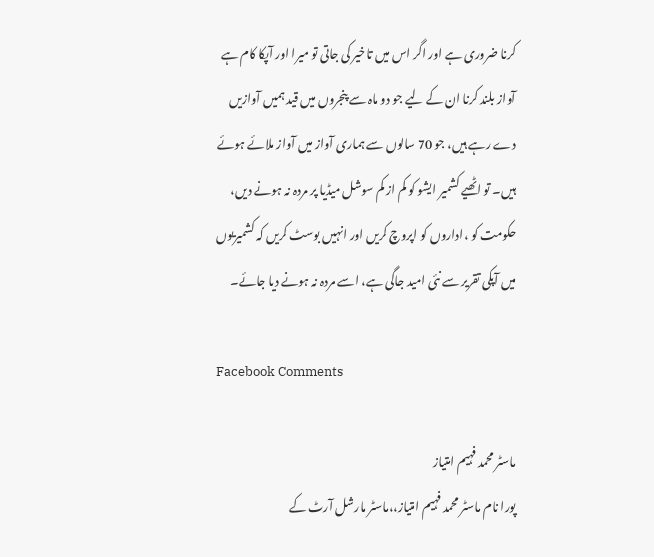کرنا ضروری ہے اور اگر اس میں تاخیر کی جاتی تو میرا اور آپکا کام ہے آواز بلند کرنا ان کے لیے جو دو ماہ سے پنجروں میں قید ہمیں آوازیں دے رہے ہیں، جو 70 سالوں سے ہماری آواز میں آواز ملائے ہوئے ہیں۔ تو اٹھیے کشمیر ایشو کو کم از کم سوشل میڈیا پر مردہ نہ ہونے دیں، حکومت کو ،اداروں کو اپروچ کریں اور انہیں بوسٹ کریں کہ کشمیریوں میں آپکی تقریر سے نئی امید جاگی ہے، اسے مردہ نہ ہونے دیا جائے۔

Facebook Comments

ماسٹر محمد فہیم امتیاز
پورا نام ماسٹر محمد فہیم امتیاز،،ماسٹر مارشل آرٹ کے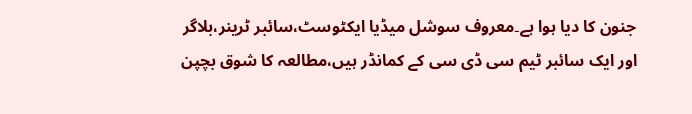جنون کا دیا ہوا ہے۔معروف سوشل میڈیا ایکٹوسٹ،سائبر ٹرینر،بلاگر اور ایک سائبر ٹیم سی ڈی سی کے کمانڈر ہیں،مطالعہ کا شوق بچپن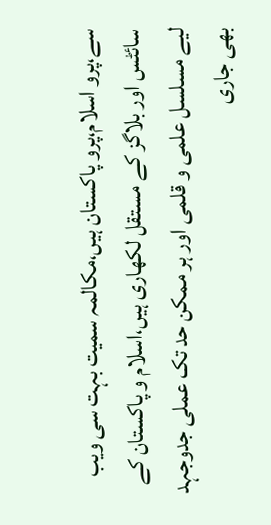سے،پرو اسلام،پرو پاکستان ہیں،مکالمہ سمیت بہت سی ویب سائٹس اور بلاگز کے مستقل لکھاری ہیں،اسلام و پاکستان کے لیے مسلسل علمی و قلمی اور ہر ممکن حد تک عملی جدوجہد بھی جاری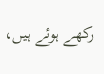رکھے ہوئے ہیں،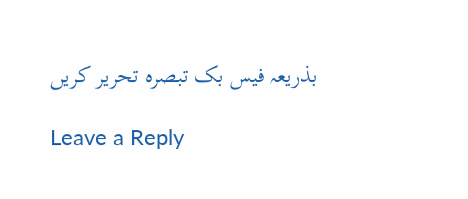بذریعہ فیس بک تبصرہ تحریر کریں

Leave a Reply